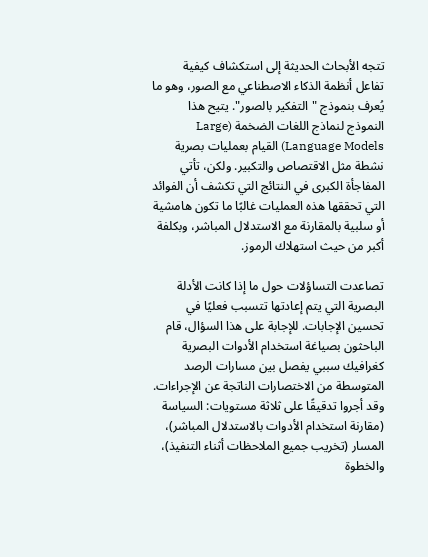تتجه الأبحاث الحديثة إلى استكشاف كيفية تفاعل أنظمة الذكاء الاصطناعي مع الصور، وهو ما يُعرف بنموذج "التفكير بالصور". يتيح هذا النموذج لنماذج اللغات الضخمة (Large Language Models) القيام بعمليات بصرية نشطة مثل الاقتصاص والتكبير. ولكن، تأتي المفاجأة الكبرى في النتائج التي تكشف أن الفوائد التي تحققها هذه العمليات غالبًا ما تكون هامشية أو سلبية بالمقارنة مع الاستدلال المباشر، وبكلفة أكبر من حيث استهلاك الرموز.

تصاعدت التساؤلات حول ما إذا كانت الأدلة البصرية التي يتم إعادتها تتسبب فعليًا في تحسين الإجابات. للإجابة على هذا السؤال، قام الباحثون بصياغة استخدام الأدوات البصرية كغرافيك سببي يفصل بين مسارات الرصد المتوسطة من الاختصارات الناتجة عن الإجراءات. وقد أجروا تدقيقًا على ثلاثة مستويات: السياسة (مقارنة استخدام الأدوات بالاستدلال المباشر)، المسار (تخريب جميع الملاحظات أثناء التنفيذ)، والخطوة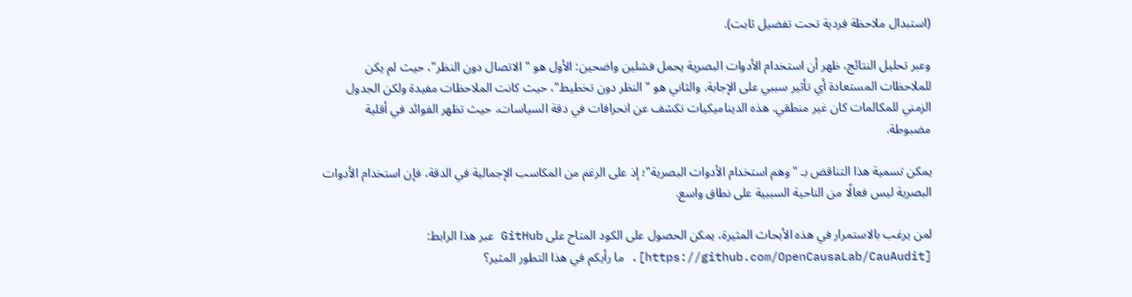(استبدال ملاحظة فردية تحت تفضيل ثابت).

وعبر تحليل النتائج، ظهر أن استخدام الأدوات البصرية يحمل فشلين واضحين: الأول هو "الاتصال دون النظر"، حيث لم يكن للملاحظات المستعادة أي تأثير سببي على الإجابة. والثاني هو "النظر دون تخطيط"، حيث كانت الملاحظات مفيدة ولكن الجدول الزمني للمكالمات كان غير منطقي. هذه الديناميكيات تكشف عن انحرافات في دقة السياسات، حيث تظهر الفوائد في أقلية مضبوطة.

يمكن تسمية هذا التناقض بـ "وهم استخدام الأدوات البصرية"؛ إذ على الرغم من المكاسب الإجمالية في الدقة، فإن استخدام الأدوات البصرية ليس فعالًا من الناحية السببية على نطاق واسع.

لمن يرغب بالاستمرار في هذه الأبحاث المثيرة، يمكن الحصول على الكود المتاح على GitHub عبر هذا الرابط: [https://github.com/OpenCausaLab/CauAudit]. ما رأيكم في هذا التطور المثير؟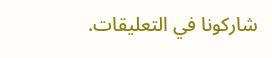شاركونا في التعليقات.